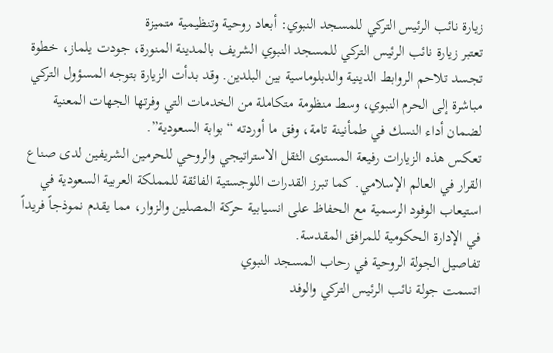زيارة نائب الرئيس التركي للمسجد النبوي: أبعاد روحية وتنظيمية متميزة
تعتبر زيارة نائب الرئيس التركي للمسجد النبوي الشريف بالمدينة المنورة، جودت يلماز، خطوة تجسد تلاحم الروابط الدينية والدبلوماسية بين البلدين. وقد بدأت الزيارة بتوجه المسؤول التركي مباشرة إلى الحرم النبوي، وسط منظومة متكاملة من الخدمات التي وفرتها الجهات المعنية لضمان أداء النسك في طمأنينة تامة، وفق ما أوردته “بوابة السعودية”.
تعكس هذه الزيارات رفيعة المستوى الثقل الاستراتيجي والروحي للحرمين الشريفين لدى صناع القرار في العالم الإسلامي. كما تبرز القدرات اللوجستية الفائقة للمملكة العربية السعودية في استيعاب الوفود الرسمية مع الحفاظ على انسيابية حركة المصلين والزوار، مما يقدم نموذجاً فريداً في الإدارة الحكومية للمرافق المقدسة.
تفاصيل الجولة الروحية في رحاب المسجد النبوي
اتسمت جولة نائب الرئيس التركي والوفد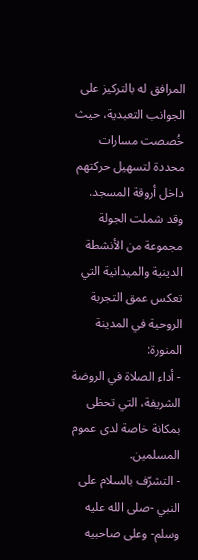المرافق له بالتركيز على الجوانب التعبدية، حيث خُصصت مسارات محددة لتسهيل حركتهم داخل أروقة المسجد. وقد شملت الجولة مجموعة من الأنشطة الدينية والميدانية التي تعكس عمق التجربة الروحية في المدينة المنورة:
- أداء الصلاة في الروضة الشريفة، التي تحظى بمكانة خاصة لدى عموم المسلمين.
- التشرّف بالسلام على النبي -صلى الله عليه وسلم- وعلى صاحبيه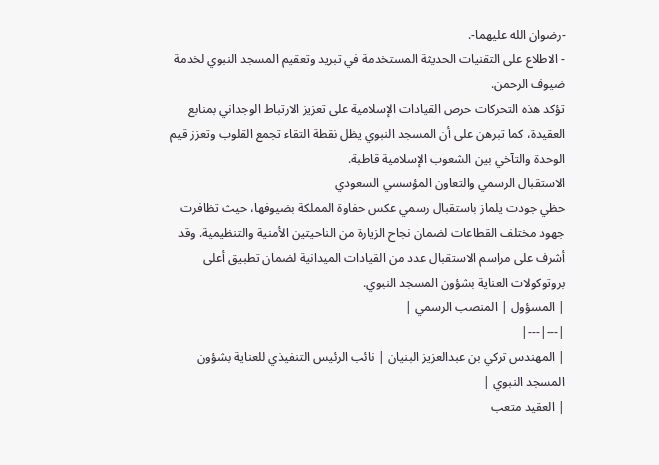-رضوان الله عليهما-.
- الاطلاع على التقنيات الحديثة المستخدمة في تبريد وتعقيم المسجد النبوي لخدمة ضيوف الرحمن.
تؤكد هذه التحركات حرص القيادات الإسلامية على تعزيز الارتباط الوجداني بمنابع العقيدة، كما تبرهن على أن المسجد النبوي يظل نقطة التقاء تجمع القلوب وتعزز قيم الوحدة والتآخي بين الشعوب الإسلامية قاطبة.
الاستقبال الرسمي والتعاون المؤسسي السعودي
حظي جودت يلماز باستقبال رسمي عكس حفاوة المملكة بضيوفها، حيث تظافرت جهود مختلف القطاعات لضمان نجاح الزيارة من الناحيتين الأمنية والتنظيمية. وقد أشرف على مراسم الاستقبال عدد من القيادات الميدانية لضمان تطبيق أعلى بروتوكولات العناية بشؤون المسجد النبوي.
| المسؤول | المنصب الرسمي |
|---|---|
| المهندس تركي بن عبدالعزيز البنيان | نائب الرئيس التنفيذي للعناية بشؤون المسجد النبوي |
| العقيد متعب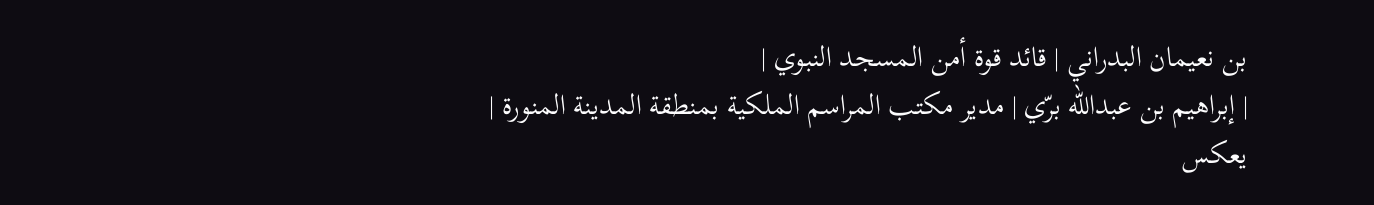بن نعيمان البدراني | قائد قوة أمن المسجد النبوي |
| إبراهيم بن عبدالله برّي | مدير مكتب المراسم الملكية بمنطقة المدينة المنورة |
يعكس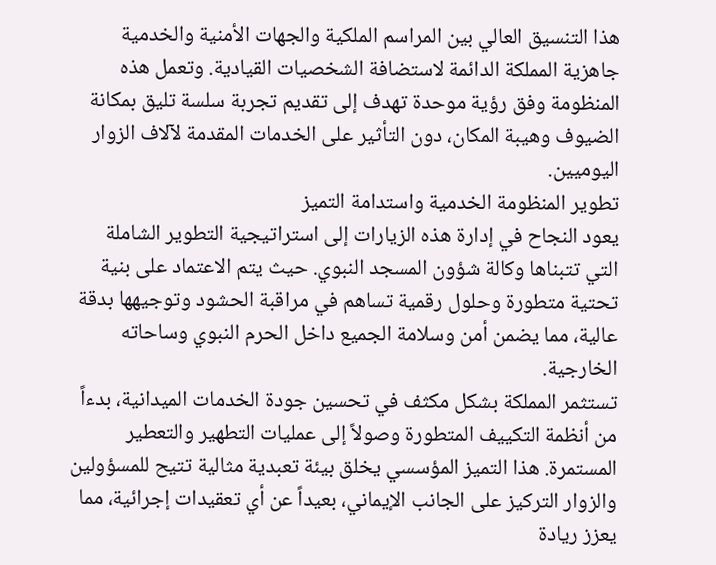هذا التنسيق العالي بين المراسم الملكية والجهات الأمنية والخدمية جاهزية المملكة الدائمة لاستضافة الشخصيات القيادية. وتعمل هذه المنظومة وفق رؤية موحدة تهدف إلى تقديم تجربة سلسة تليق بمكانة الضيوف وهيبة المكان، دون التأثير على الخدمات المقدمة لآلاف الزوار اليوميين.
تطوير المنظومة الخدمية واستدامة التميز
يعود النجاح في إدارة هذه الزيارات إلى استراتيجية التطوير الشاملة التي تتبناها وكالة شؤون المسجد النبوي. حيث يتم الاعتماد على بنية تحتية متطورة وحلول رقمية تساهم في مراقبة الحشود وتوجيهها بدقة عالية، مما يضمن أمن وسلامة الجميع داخل الحرم النبوي وساحاته الخارجية.
تستثمر المملكة بشكل مكثف في تحسين جودة الخدمات الميدانية، بدءاً من أنظمة التكييف المتطورة وصولاً إلى عمليات التطهير والتعطير المستمرة. هذا التميز المؤسسي يخلق بيئة تعبدية مثالية تتيح للمسؤولين والزوار التركيز على الجانب الإيماني، بعيداً عن أي تعقيدات إجرائية، مما يعزز ريادة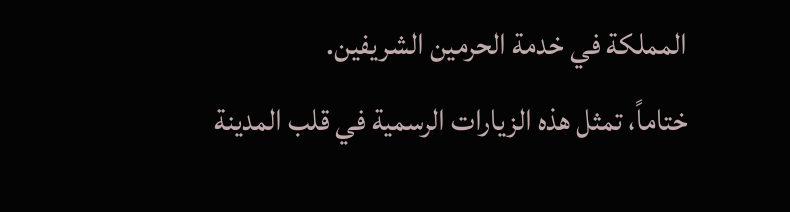المملكة في خدمة الحرمين الشريفين.
ختاماً، تمثل هذه الزيارات الرسمية في قلب المدينة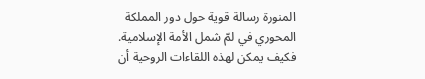المنورة رسالة قوية حول دور المملكة المحوري في لمّ شمل الأمة الإسلامية. فكيف يمكن لهذه اللقاءات الروحية أن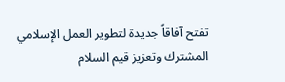تفتح آفاقاً جديدة لتطوير العمل الإسلامي المشترك وتعزيز قيم السلام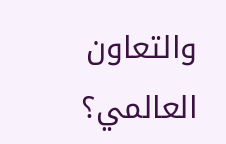والتعاون العالمي؟